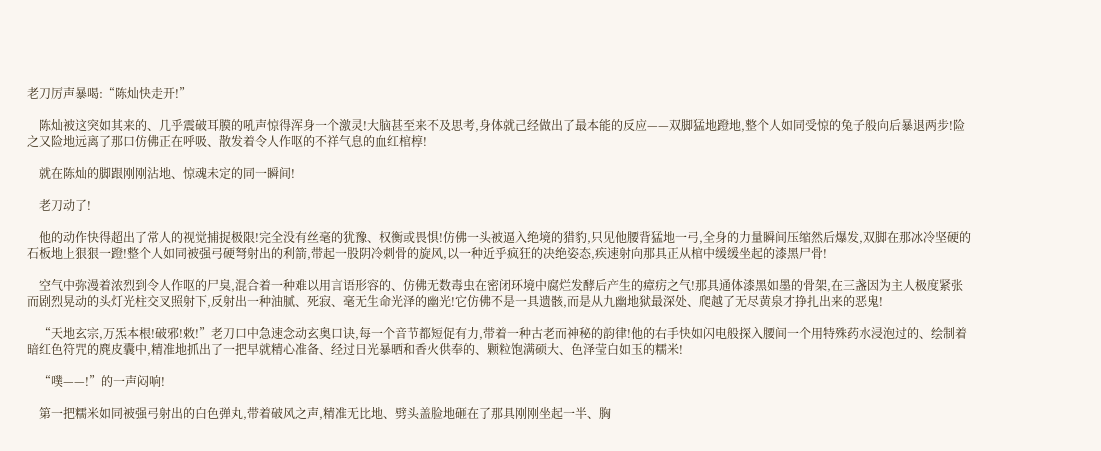老刀厉声暴喝:“陈灿快走开!”

    陈灿被这突如其来的、几乎震破耳膜的吼声惊得浑身一个激灵!大脑甚至来不及思考,身体就己经做出了最本能的反应——双脚猛地蹬地,整个人如同受惊的兔子般向后暴退两步!险之又险地远离了那口仿佛正在呼吸、散发着令人作呕的不祥气息的血红棺椁!

    就在陈灿的脚跟刚刚沾地、惊魂未定的同一瞬间!

    老刀动了!

    他的动作快得超出了常人的视觉捕捉极限!完全没有丝毫的犹豫、权衡或畏惧!仿佛一头被逼入绝境的猎豹,只见他腰背猛地一弓,全身的力量瞬间压缩然后爆发,双脚在那冰冷坚硬的石板地上狠狠一蹬!整个人如同被强弓硬弩射出的利箭,带起一股阴冷刺骨的旋风,以一种近乎疯狂的决绝姿态,疾速射向那具正从棺中缓缓坐起的漆黑尸骨!

    空气中弥漫着浓烈到令人作呕的尸臭,混合着一种难以用言语形容的、仿佛无数毒虫在密闭环境中腐烂发酵后产生的瘴疠之气!那具通体漆黑如墨的骨架,在三盏因为主人极度紧张而剧烈晃动的头灯光柱交叉照射下,反射出一种油腻、死寂、毫无生命光泽的幽光!它仿佛不是一具遗骸,而是从九幽地狱最深处、爬越了无尽黄泉才挣扎出来的恶鬼!

    “天地玄宗,万炁本根!破邪!敕!”老刀口中急速念动玄奥口诀,每一个音节都短促有力,带着一种古老而神秘的韵律!他的右手快如闪电般探入腰间一个用特殊药水浸泡过的、绘制着暗红色符咒的麂皮囊中,精准地抓出了一把早就精心准备、经过日光暴晒和香火供奉的、颗粒饱满硕大、色泽莹白如玉的糯米!

    “噗——!”的一声闷响!

    第一把糯米如同被强弓射出的白色弹丸,带着破风之声,精准无比地、劈头盖脸地砸在了那具刚刚坐起一半、胸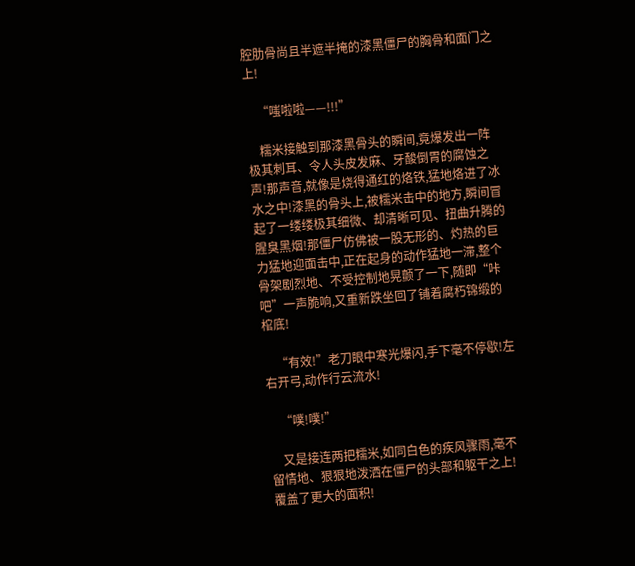腔肋骨尚且半遮半掩的漆黑僵尸的胸骨和面门之上!

    “嗤啦啦——!!!”

    糯米接触到那漆黑骨头的瞬间,竟爆发出一阵极其刺耳、令人头皮发麻、牙酸倒胃的腐蚀之声!那声音,就像是烧得通红的烙铁,猛地烙进了冰水之中!漆黑的骨头上,被糯米击中的地方,瞬间冒起了一缕缕极其细微、却清晰可见、扭曲升腾的腥臭黑烟!那僵尸仿佛被一股无形的、灼热的巨力猛地迎面击中,正在起身的动作猛地一滞,整个骨架剧烈地、不受控制地晃颤了一下,随即“咔吧”一声脆响,又重新跌坐回了铺着腐朽锦缎的棺底!

    “有效!”老刀眼中寒光爆闪,手下毫不停歇!左右开弓,动作行云流水!

    “噗!噗!”

    又是接连两把糯米,如同白色的疾风骤雨,毫不留情地、狠狠地泼洒在僵尸的头部和躯干之上!覆盖了更大的面积!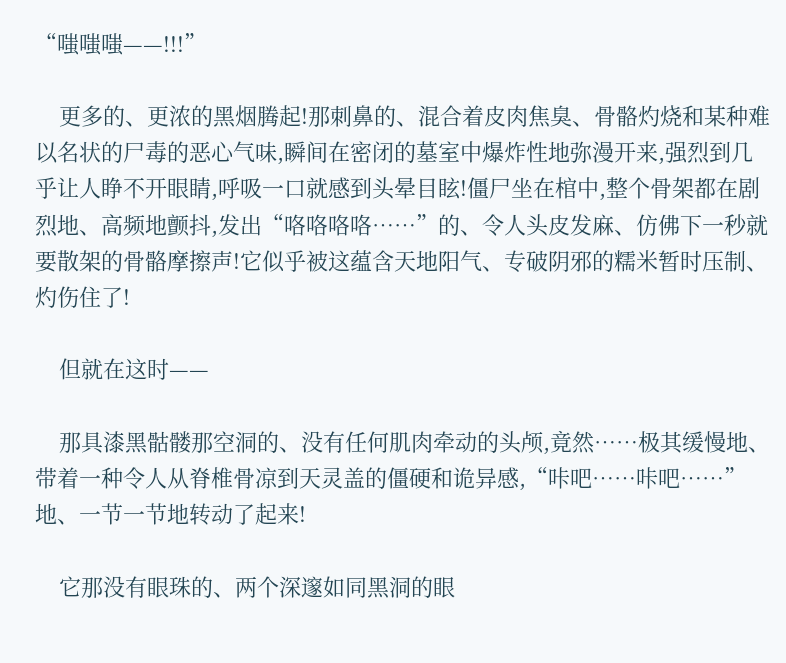“嗤嗤嗤——!!!”

    更多的、更浓的黑烟腾起!那刺鼻的、混合着皮肉焦臭、骨骼灼烧和某种难以名状的尸毒的恶心气味,瞬间在密闭的墓室中爆炸性地弥漫开来,强烈到几乎让人睁不开眼睛,呼吸一口就感到头晕目眩!僵尸坐在棺中,整个骨架都在剧烈地、高频地颤抖,发出“咯咯咯咯……”的、令人头皮发麻、仿佛下一秒就要散架的骨骼摩擦声!它似乎被这蕴含天地阳气、专破阴邪的糯米暂时压制、灼伤住了!

    但就在这时——

    那具漆黑骷髅那空洞的、没有任何肌肉牵动的头颅,竟然……极其缓慢地、带着一种令人从脊椎骨凉到天灵盖的僵硬和诡异感,“咔吧……咔吧……”地、一节一节地转动了起来!

    它那没有眼珠的、两个深邃如同黑洞的眼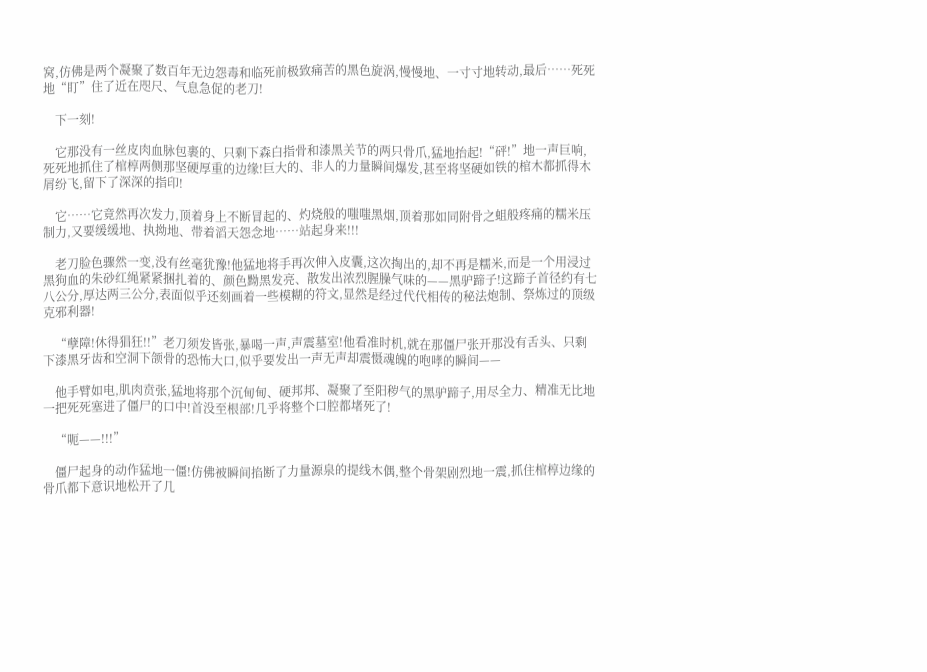窝,仿佛是两个凝聚了数百年无边怨毒和临死前极致痛苦的黑色旋涡,慢慢地、一寸寸地转动,最后……死死地“盯”住了近在咫尺、气息急促的老刀!

    下一刻!

    它那没有一丝皮肉血脉包裹的、只剩下森白指骨和漆黑关节的两只骨爪,猛地抬起!“砰!”地一声巨响,死死地抓住了棺椁两侧那坚硬厚重的边缘!巨大的、非人的力量瞬间爆发,甚至将坚硬如铁的棺木都抓得木屑纷飞,留下了深深的指印!

    它……它竟然再次发力,顶着身上不断冒起的、灼烧般的嗤嗤黑烟,顶着那如同附骨之蛆般疼痛的糯米压制力,又要缓缓地、执拗地、带着滔天怨念地……站起身来!!!

    老刀脸色骤然一变,没有丝毫犹豫!他猛地将手再次伸入皮囊,这次掏出的,却不再是糯米,而是一个用浸过黑狗血的朱砂红绳紧紧捆扎着的、颜色黝黑发亮、散发出浓烈腥臊气味的——黑驴蹄子!这蹄子首径约有七八公分,厚达两三公分,表面似乎还刻画着一些模糊的符文,显然是经过代代相传的秘法炮制、祭炼过的顶级克邪利器!

    “孽障!休得猖狂!!”老刀须发皆张,暴喝一声,声震墓室!他看准时机,就在那僵尸张开那没有舌头、只剩下漆黑牙齿和空洞下颌骨的恐怖大口,似乎要发出一声无声却震慑魂魄的咆哮的瞬间——

    他手臂如电,肌肉贲张,猛地将那个沉甸甸、硬邦邦、凝聚了至阳秽气的黑驴蹄子,用尽全力、精准无比地一把死死塞进了僵尸的口中!首没至根部!几乎将整个口腔都堵死了!

    “呃——!!!”

    僵尸起身的动作猛地一僵!仿佛被瞬间掐断了力量源泉的提线木偶,整个骨架剧烈地一震,抓住棺椁边缘的骨爪都下意识地松开了几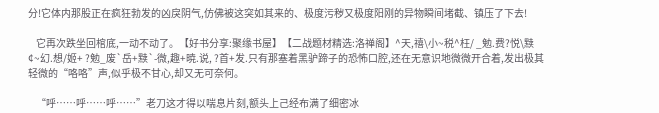分!它体内那股正在疯狂勃发的凶戾阴气,仿佛被这突如其来的、极度污秽又极度阳刚的异物瞬间堵截、镇压了下去!

    它再次跌坐回棺底,一动不动了。【好书分享:聚缘书屋】【二战题材精选:洛禅阁】^天,禧\小~税^枉/ _勉.费?悦\黩¢~幻.想/姬+ ?勉_废`岳+黩`-微,趣+暁.说, ?首+发.只有那塞着黑驴蹄子的恐怖口腔,还在无意识地微微开合着,发出极其轻微的“咯咯”声,似乎极不甘心,却又无可奈何。

    “呼……呼……呼……”老刀这才得以喘息片刻,额头上己经布满了细密冰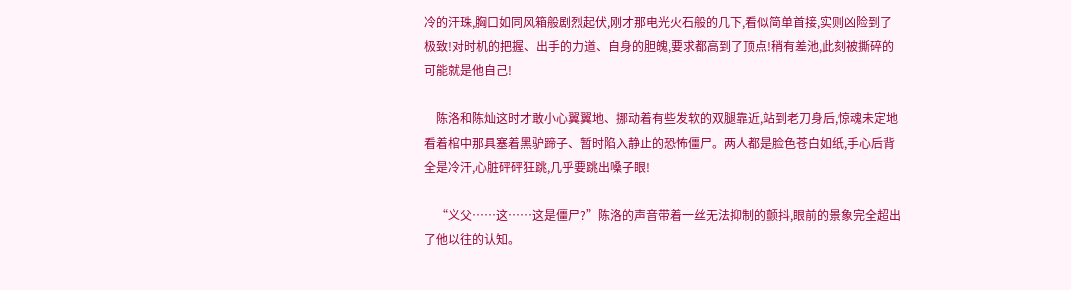冷的汗珠,胸口如同风箱般剧烈起伏,刚才那电光火石般的几下,看似简单首接,实则凶险到了极致!对时机的把握、出手的力道、自身的胆魄,要求都高到了顶点!稍有差池,此刻被撕碎的可能就是他自己!

    陈洛和陈灿这时才敢小心翼翼地、挪动着有些发软的双腿靠近,站到老刀身后,惊魂未定地看着棺中那具塞着黑驴蹄子、暂时陷入静止的恐怖僵尸。两人都是脸色苍白如纸,手心后背全是冷汗,心脏砰砰狂跳,几乎要跳出嗓子眼!

    “义父……这……这是僵尸?”陈洛的声音带着一丝无法抑制的颤抖,眼前的景象完全超出了他以往的认知。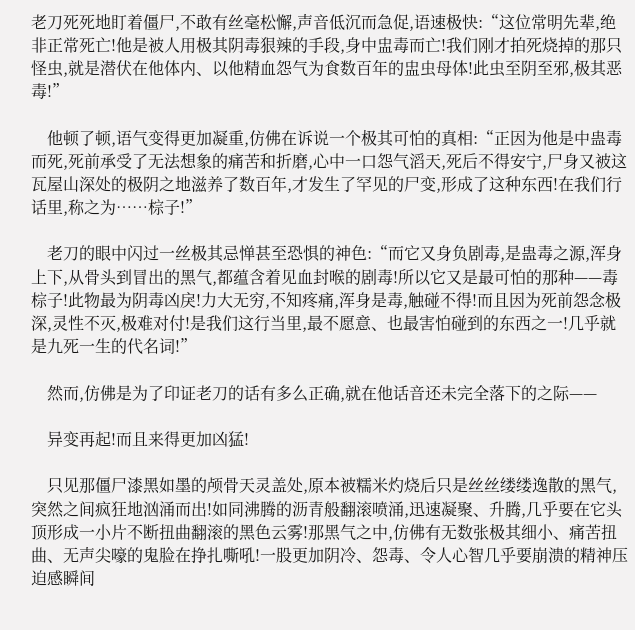老刀死死地盯着僵尸,不敢有丝毫松懈,声音低沉而急促,语速极快:“这位常明先辈,绝非正常死亡!他是被人用极其阴毒狠辣的手段,身中盅毒而亡!我们刚才拍死烧掉的那只怪虫,就是潜伏在他体内、以他精血怨气为食数百年的盅虫母体!此虫至阴至邪,极其恶毒!”

    他顿了顿,语气变得更加凝重,仿佛在诉说一个极其可怕的真相:“正因为他是中蛊毒而死,死前承受了无法想象的痛苦和折磨,心中一口怨气滔天,死后不得安宁,尸身又被这瓦屋山深处的极阴之地滋养了数百年,才发生了罕见的尸变,形成了这种东西!在我们行话里,称之为……棕子!”

    老刀的眼中闪过一丝极其忌惮甚至恐惧的神色:“而它又身负剧毒,是蛊毒之源,浑身上下,从骨头到冒出的黑气,都蕴含着见血封喉的剧毒!所以它又是最可怕的那种——毒棕子!此物最为阴毒凶戾!力大无穷,不知疼痛,浑身是毒,触碰不得!而且因为死前怨念极深,灵性不灭,极难对付!是我们这行当里,最不愿意、也最害怕碰到的东西之一!几乎就是九死一生的代名词!”

    然而,仿佛是为了印证老刀的话有多么正确,就在他话音还未完全落下的之际——

    异变再起!而且来得更加凶猛!

    只见那僵尸漆黑如墨的颅骨天灵盖处,原本被糯米灼烧后只是丝丝缕缕逸散的黑气,突然之间疯狂地汹涌而出!如同沸腾的沥青般翻滚喷涌,迅速凝聚、升腾,几乎要在它头顶形成一小片不断扭曲翻滚的黑色云雾!那黑气之中,仿佛有无数张极其细小、痛苦扭曲、无声尖嚎的鬼脸在挣扎嘶吼!一股更加阴冷、怨毒、令人心智几乎要崩溃的精神压迫感瞬间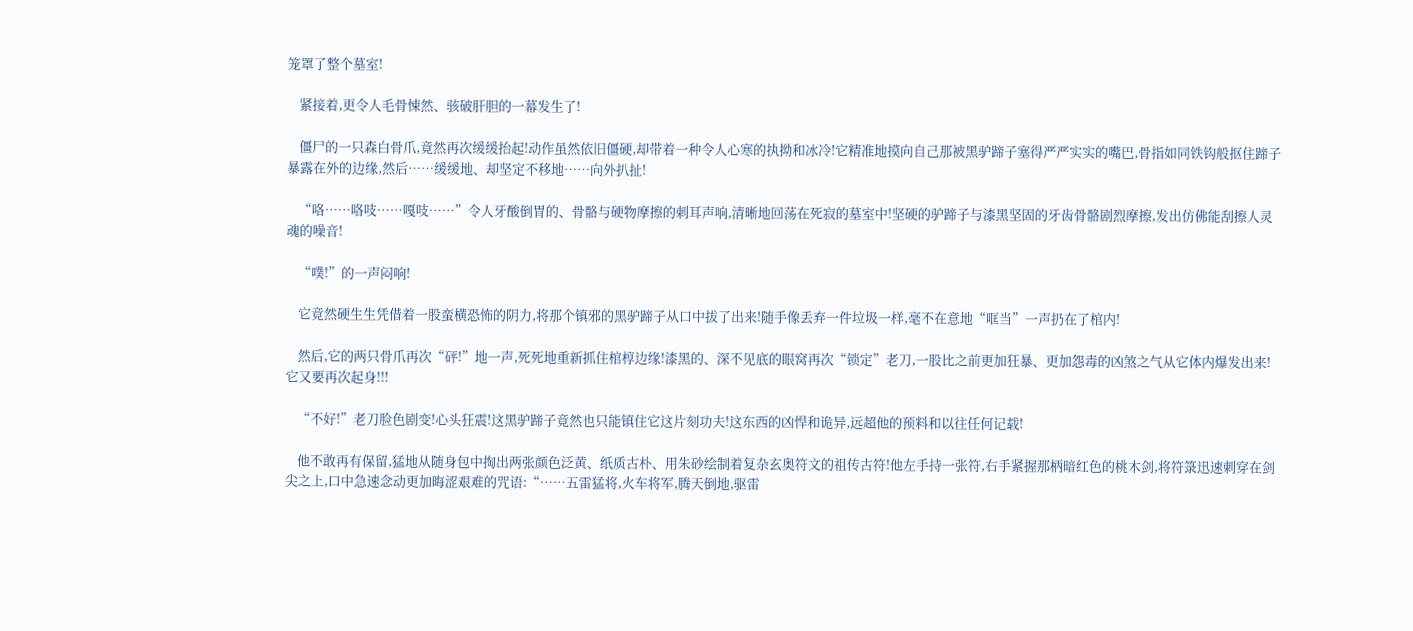笼罩了整个墓室!

    紧接着,更令人毛骨悚然、骇破肝胆的一幕发生了!

    僵尸的一只森白骨爪,竟然再次缓缓抬起!动作虽然依旧僵硬,却带着一种令人心寒的执拗和冰冷!它精准地摸向自己那被黑驴蹄子塞得严严实实的嘴巴,骨指如同铁钩般抠住蹄子暴露在外的边缘,然后……缓缓地、却坚定不移地……向外扒扯!

    “咯……咯吱……嘎吱……”令人牙酸倒胃的、骨骼与硬物摩擦的刺耳声响,清晰地回荡在死寂的墓室中!坚硬的驴蹄子与漆黑坚固的牙齿骨骼剧烈摩擦,发出仿佛能刮擦人灵魂的噪音!

    “噗!”的一声闷响!

    它竟然硬生生凭借着一股蛮横恐怖的阴力,将那个镇邪的黑驴蹄子从口中拔了出来!随手像丢弃一件垃圾一样,毫不在意地“哐当”一声扔在了棺内!

    然后,它的两只骨爪再次“砰!”地一声,死死地重新抓住棺椁边缘!漆黑的、深不见底的眼窝再次“锁定”老刀,一股比之前更加狂暴、更加怨毒的凶煞之气从它体内爆发出来!它又要再次起身!!!

    “不好!”老刀脸色剧变!心头狂震!这黑驴蹄子竟然也只能镇住它这片刻功夫!这东西的凶悍和诡异,远超他的预料和以往任何记载!

    他不敢再有保留,猛地从随身包中掏出两张颜色泛黄、纸质古朴、用朱砂绘制着复杂玄奥符文的祖传古符!他左手持一张符,右手紧握那柄暗红色的桃木剑,将符箓迅速刺穿在剑尖之上,口中急速念动更加晦涩艰难的咒语:“……五雷猛将,火车将军,腾天倒地,驱雷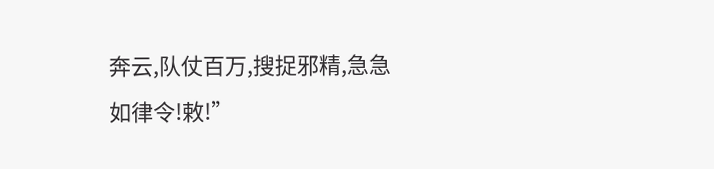奔云,队仗百万,搜捉邪精,急急如律令!敕!”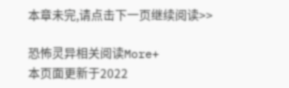本章未完,请点击下一页继续阅读>>

恐怖灵异相关阅读More+
本页面更新于2022